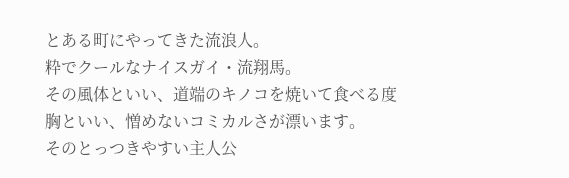とある町にやってきた流浪人。
粋でクールなナイスガイ・流翔馬。
その風体といい、道端のキノコを焼いて食べる度胸といい、憎めないコミカルさが漂います。
そのとっつきやすい主人公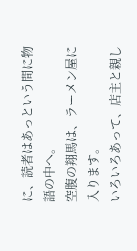に、読者はあっという間に物語の中へ。
空腹の翔馬は、ラーメン屋に入ります。
いろいろあって、店主と親し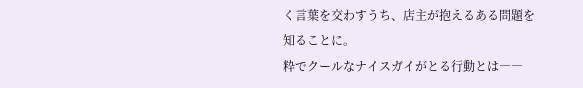く言葉を交わすうち、店主が抱えるある問題を知ることに。
粋でクールなナイスガイがとる行動とは――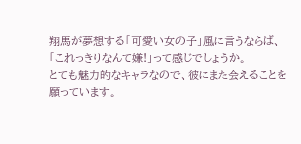翔馬が夢想する「可愛い女の子」風に言うならば、「これっきりなんて嫌!」って感じでしょうか。
とても魅力的なキャラなので、彼にまた会えることを願っています。